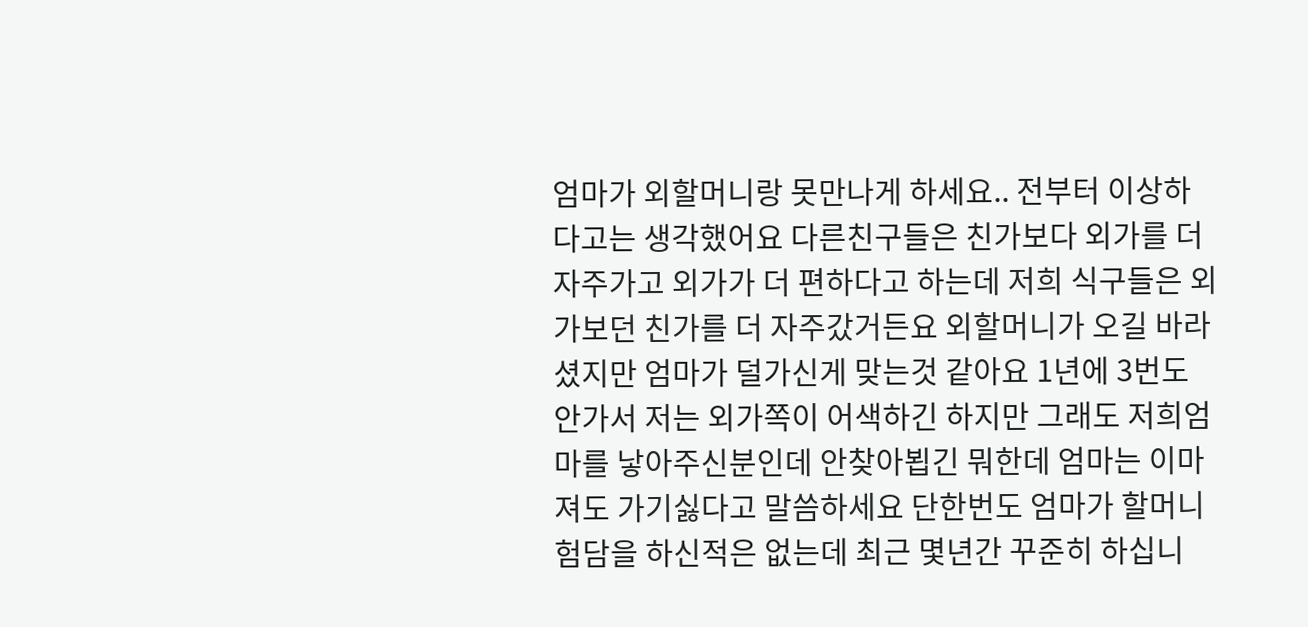엄마가 외할머니랑 못만나게 하세요.. 전부터 이상하다고는 생각했어요 다른친구들은 친가보다 외가를 더 자주가고 외가가 더 편하다고 하는데 저희 식구들은 외가보던 친가를 더 자주갔거든요 외할머니가 오길 바라셨지만 엄마가 덜가신게 맞는것 같아요 1년에 3번도 안가서 저는 외가쪽이 어색하긴 하지만 그래도 저희엄마를 낳아주신분인데 안찾아뵙긴 뭐한데 엄마는 이마져도 가기싫다고 말씀하세요 단한번도 엄마가 할머니 험담을 하신적은 없는데 최근 몇년간 꾸준히 하십니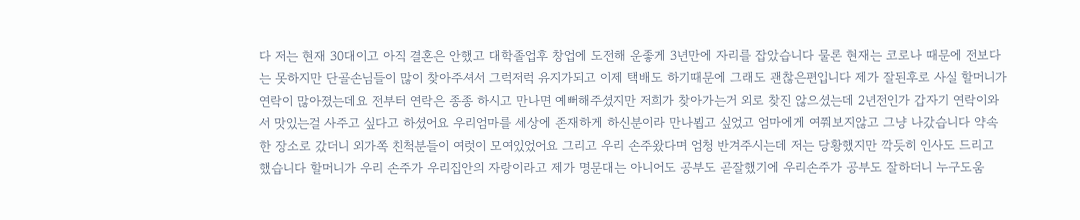다 저는 현재 30대이고 아직 결혼은 안했고 대학졸업후 창업에 도전해 운좋게 3년만에 자리를 잡았습니다 물론 현재는 코로나 때문에 전보다는 못하지만 단골손님들이 많이 찾아주셔서 그럭저럭 유지가되고 이제 택배도 하기때문에 그래도 괜찮은편입니다 제가 잘된후로 사실 할머니가 연락이 많아졌는데요 전부터 연락은 종종 하시고 만나면 예뻐해주셨지만 저희가 찾아가는거 외로 찾진 않으셨는데 2년전인가 갑자기 연락이와서 맛있는걸 사주고 싶다고 하셨어요 우리엄마를 세상에 존재하게 하신분이라 만나뵙고 싶었고 엄마에게 여쭤보지않고 그냥 나갔습니다 약속한 장소로 갔더니 외가쪽 친척분들이 여럿이 모여있었어요 그리고 우리 손주왔다며 엄청 반겨주시는데 저는 당황했지만 깍듯히 인사도 드리고 했습니다 할머니가 우리 손주가 우리집안의 자랑이라고 제가 명문대는 아니어도 공부도 곧잘했기에 우리손주가 공부도 잘하더니 누구도움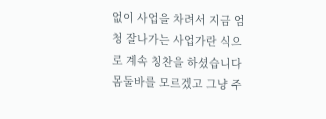없이 사업을 차려서 지금 엄청 잘나가는 사업가란 식으로 계속 칭찬을 하셨습니다 몸둘바를 모르겠고 그냥 주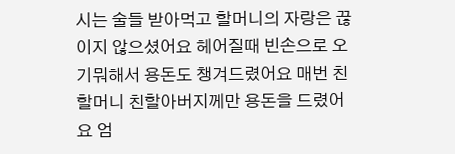시는 술들 받아먹고 할머니의 자랑은 끊이지 않으셨어요 헤어질때 빈손으로 오기뭐해서 용돈도 챙겨드렸어요 매번 친할머니 친할아버지께만 용돈을 드렸어요 엄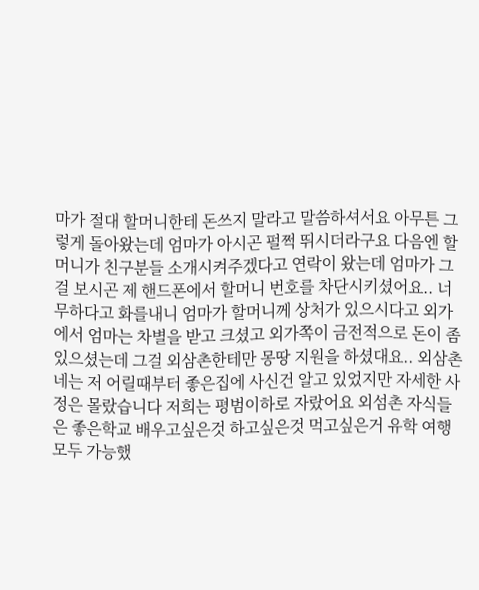마가 절대 할머니한테 돈쓰지 말라고 말씀하셔서요 아무튼 그렇게 돌아왔는데 엄마가 아시곤 펄쩍 뛰시더라구요 다음엔 할머니가 친구분들 소개시켜주겠다고 연락이 왔는데 엄마가 그걸 보시곤 제 핸드폰에서 할머니 번호를 차단시키셨어요.. 너무하다고 화를내니 엄마가 할머니께 상처가 있으시다고 외가에서 엄마는 차별을 받고 크셨고 외가쪽이 금전적으로 돈이 좀 있으셨는데 그걸 외삼촌한테만 몽땅 지원을 하셨대요.. 외삼촌네는 저 어릴때부터 좋은집에 사신건 알고 있었지만 자세한 사정은 몰랐습니다 저희는 평범이하로 자랐어요 외섬촌 자식들은 좋은학교 배우고싶은것 하고싶은것 먹고싶은거 유학 여행 모두 가능했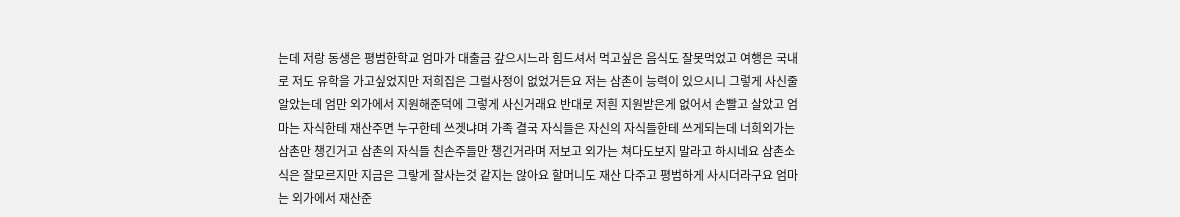는데 저랑 동생은 평범한학교 엄마가 대출금 갚으시느라 힘드셔서 먹고싶은 음식도 잘못먹었고 여행은 국내로 저도 유학을 가고싶었지만 저희집은 그럴사정이 없었거든요 저는 삼촌이 능력이 있으시니 그렇게 사신줄 알았는데 엄만 외가에서 지원해준덕에 그렇게 사신거래요 반대로 저흰 지원받은게 없어서 손빨고 살았고 엄마는 자식한테 재산주면 누구한테 쓰겟냐며 가족 결국 자식들은 자신의 자식들한테 쓰게되는데 너희외가는 삼촌만 챙긴거고 삼촌의 자식들 친손주들만 챙긴거라며 저보고 외가는 쳐다도보지 말라고 하시네요 삼촌소식은 잘모르지만 지금은 그랗게 잘사는것 같지는 않아요 할머니도 재산 다주고 평범하게 사시더라구요 엄마는 외가에서 재산준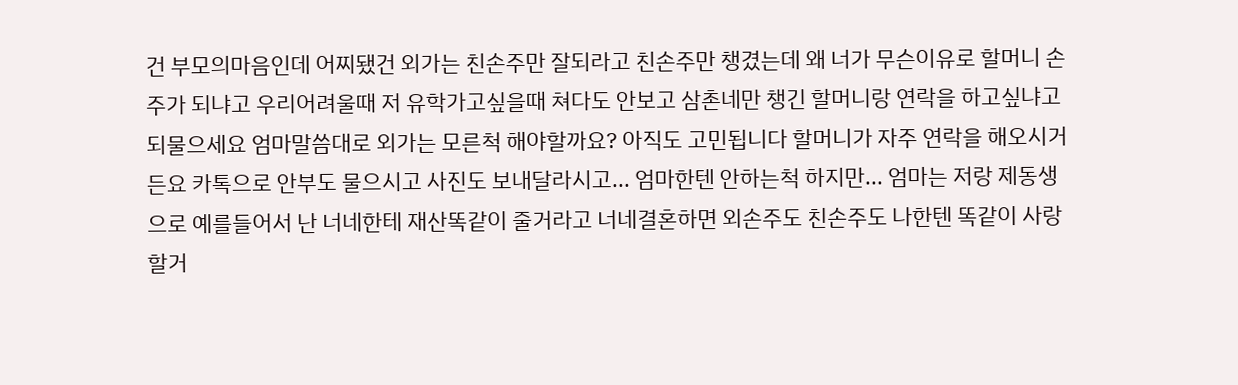건 부모의마음인데 어찌됐건 외가는 친손주만 잘되라고 친손주만 챙겼는데 왜 너가 무슨이유로 할머니 손주가 되냐고 우리어려울때 저 유학가고싶을때 쳐다도 안보고 삼촌네만 챙긴 할머니랑 연락을 하고싶냐고 되물으세요 엄마말씀대로 외가는 모른척 해야할까요? 아직도 고민됩니다 할머니가 자주 연락을 해오시거든요 카톡으로 안부도 물으시고 사진도 보내달라시고... 엄마한텐 안하는척 하지만... 엄마는 저랑 제동생으로 예를들어서 난 너네한테 재산똑같이 줄거라고 너네결혼하면 외손주도 친손주도 나한텐 똑같이 사랑할거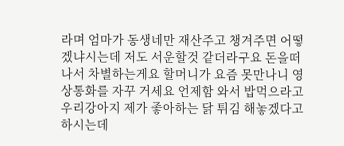라며 엄마가 동생네만 재산주고 챙겨주면 어떻겠냐시는데 저도 서운할것 같더라구요 돈을떠나서 차별하는게요 할머니가 요즘 못만나니 영상통화를 자꾸 거세요 언제함 와서 밥먹으라고 우리강아지 제가 좋아하는 닭 튀김 해놓겠다고 하시는데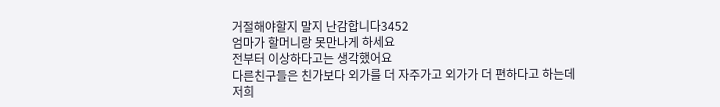거절해야할지 말지 난감합니다3452
엄마가 할머니랑 못만나게 하세요
전부터 이상하다고는 생각했어요
다른친구들은 친가보다 외가를 더 자주가고 외가가 더 편하다고 하는데
저희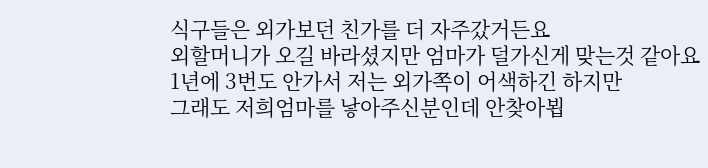식구들은 외가보던 친가를 더 자주갔거든요
외할머니가 오길 바라셨지만 엄마가 덜가신게 맞는것 같아요
1년에 3번도 안가서 저는 외가쪽이 어색하긴 하지만
그래도 저희엄마를 낳아주신분인데 안찾아뵙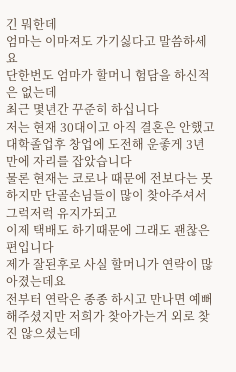긴 뭐한데
엄마는 이마져도 가기싫다고 말씀하세요
단한번도 엄마가 할머니 험담을 하신적은 없는데
최근 몇년간 꾸준히 하십니다
저는 현재 30대이고 아직 결혼은 안했고 대학졸업후 창업에 도전해 운좋게 3년만에 자리를 잡았습니다
물론 현재는 코로나 때문에 전보다는 못하지만 단골손님들이 많이 찾아주셔서 그럭저럭 유지가되고
이제 택배도 하기때문에 그래도 괜찮은편입니다
제가 잘된후로 사실 할머니가 연락이 많아졌는데요
전부터 연락은 종종 하시고 만나면 예뻐해주셨지만 저희가 찾아가는거 외로 찾진 않으셨는데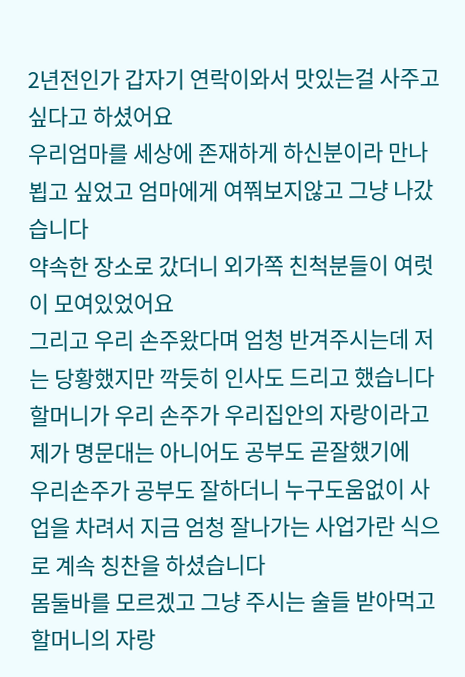2년전인가 갑자기 연락이와서 맛있는걸 사주고 싶다고 하셨어요
우리엄마를 세상에 존재하게 하신분이라 만나뵙고 싶었고 엄마에게 여쭤보지않고 그냥 나갔습니다
약속한 장소로 갔더니 외가쪽 친척분들이 여럿이 모여있었어요
그리고 우리 손주왔다며 엄청 반겨주시는데 저는 당황했지만 깍듯히 인사도 드리고 했습니다
할머니가 우리 손주가 우리집안의 자랑이라고 제가 명문대는 아니어도 공부도 곧잘했기에
우리손주가 공부도 잘하더니 누구도움없이 사업을 차려서 지금 엄청 잘나가는 사업가란 식으로 계속 칭찬을 하셨습니다
몸둘바를 모르겠고 그냥 주시는 술들 받아먹고 할머니의 자랑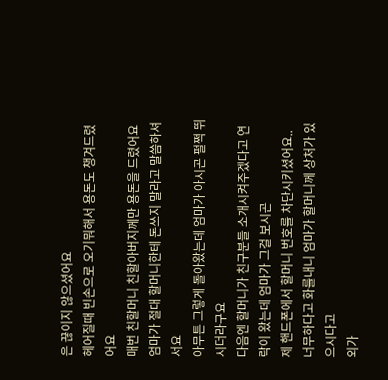은 끊이지 않으셨어요
헤어질때 빈손으로 오기뭐해서 용돈도 챙겨드렸어요
매번 친할머니 친할아버지께만 용돈을 드렸어요
엄마가 절대 할머니한테 돈쓰지 말라고 말씀하셔서요
아무튼 그렇게 돌아왔는데 엄마가 아시곤 펄쩍 뛰시더라구요
다음엔 할머니가 친구분들 소개시켜주겠다고 연락이 왔는데 엄마가 그걸 보시곤
제 핸드폰에서 할머니 번호를 차단시키셨어요..
너무하다고 화를내니 엄마가 할머니께 상처가 있으시다고
외가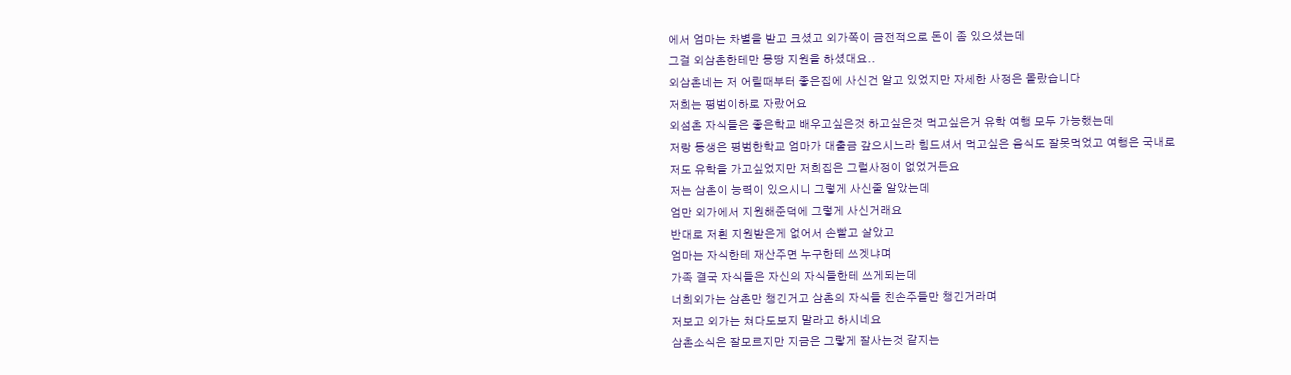에서 엄마는 차별을 받고 크셨고 외가쪽이 금전적으로 돈이 좀 있으셨는데
그걸 외삼촌한테만 몽땅 지원을 하셨대요..
외삼촌네는 저 어릴때부터 좋은집에 사신건 알고 있었지만 자세한 사정은 몰랐습니다
저희는 평범이하로 자랐어요
외섬촌 자식들은 좋은학교 배우고싶은것 하고싶은것 먹고싶은거 유학 여행 모두 가능했는데
저랑 동생은 평범한학교 엄마가 대출금 갚으시느라 힘드셔서 먹고싶은 음식도 잘못먹었고 여행은 국내로
저도 유학을 가고싶었지만 저희집은 그럴사정이 없었거든요
저는 삼촌이 능력이 있으시니 그렇게 사신줄 알았는데
엄만 외가에서 지원해준덕에 그렇게 사신거래요
반대로 저흰 지원받은게 없어서 손빨고 살았고
엄마는 자식한테 재산주면 누구한테 쓰겟냐며
가족 결국 자식들은 자신의 자식들한테 쓰게되는데
너희외가는 삼촌만 챙긴거고 삼촌의 자식들 친손주들만 챙긴거라며
저보고 외가는 쳐다도보지 말라고 하시네요
삼촌소식은 잘모르지만 지금은 그랗게 잘사는것 같지는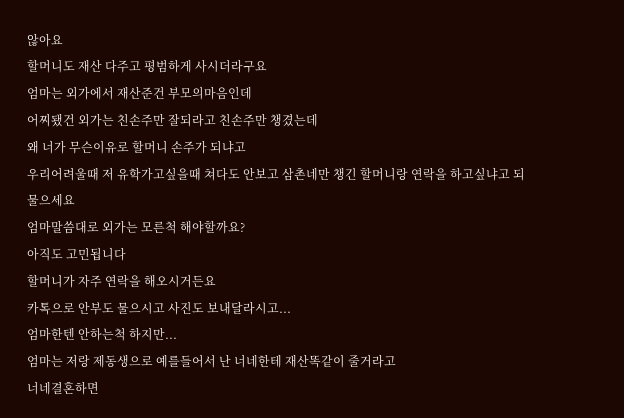않아요
할머니도 재산 다주고 평범하게 사시더라구요
엄마는 외가에서 재산준건 부모의마음인데
어찌됐건 외가는 친손주만 잘되라고 친손주만 챙겼는데
왜 너가 무슨이유로 할머니 손주가 되냐고
우리어려울때 저 유학가고싶을때 쳐다도 안보고 삼촌네만 챙긴 할머니랑 연락을 하고싶냐고 되물으세요
엄마말씀대로 외가는 모른척 해야할까요?
아직도 고민됩니다
할머니가 자주 연락을 해오시거든요
카톡으로 안부도 물으시고 사진도 보내달라시고...
엄마한텐 안하는척 하지만...
엄마는 저랑 제동생으로 예를들어서 난 너네한테 재산똑같이 줄거라고
너네결혼하면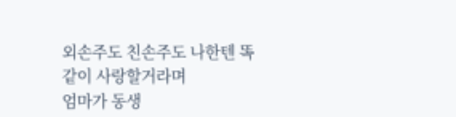외손주도 친손주도 나한텐 똑같이 사랑할거라며
엄마가 동생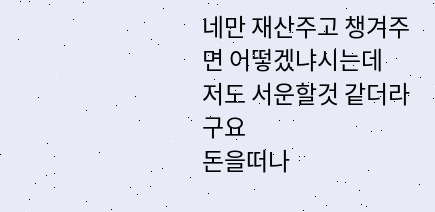네만 재산주고 챙겨주면 어떻겠냐시는데
저도 서운할것 같더라구요
돈을떠나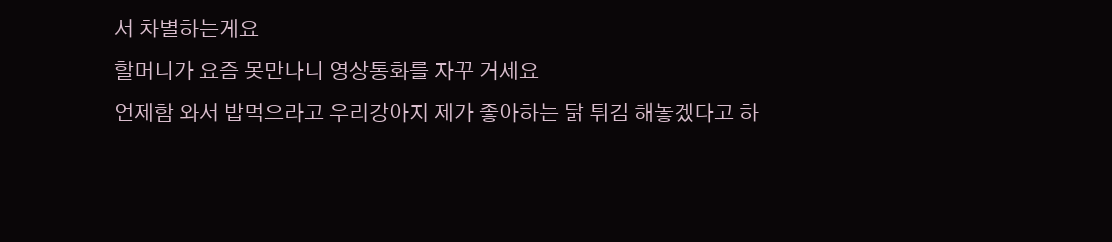서 차별하는게요
할머니가 요즘 못만나니 영상통화를 자꾸 거세요
언제함 와서 밥먹으라고 우리강아지 제가 좋아하는 닭 튀김 해놓겠다고 하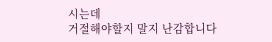시는데
거절해야할지 말지 난감합니다